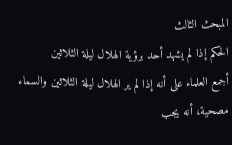المبحث الثالث
الحكم إذا لم يشهد أحد برؤية الهلال ليلة الثلاثين
أجمع العلماء على أنه إذا لم ير الهلال ليلة الثلاثين والسماء مصحية، أنه يجب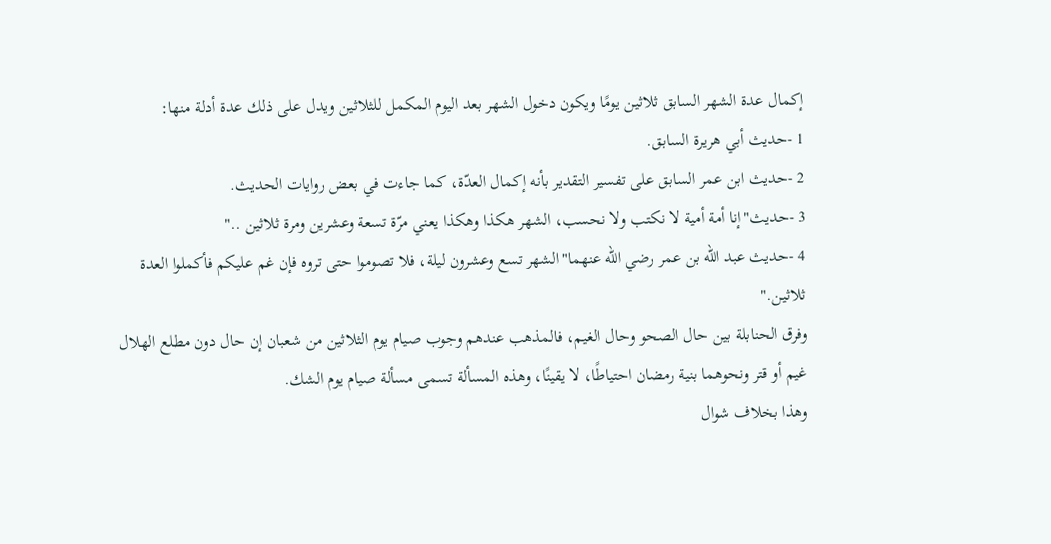إكمال عدة الشهر السابق ثلاثين يومًا ويكون دخول الشهر بعد اليوم المكمل للثلاثين ويدل على ذلك عدة أدلة منها:
1 -حديث أبي هريرة السابق.
2 -حديث ابن عمر السابق على تفسير التقدير بأنه إكمال العدّة، كما جاءت في بعض روايات الحديث.
3 -حديث"إنا أمة أمية لا نكتب ولا نحسب، الشهر هكذا وهكذا يعني مرّة تسعة وعشرين ومرة ثلاثين .."
4 -حديث عبد الله بن عمر رضي الله عنهما"الشهر تسع وعشرون ليلة، فلا تصوموا حتى تروه فإن غم عليكم فأكملوا العدة ثلاثين."
وفرق الحنابلة بين حال الصحو وحال الغيم، فالمذهب عندهم وجوب صيام يوم الثلاثين من شعبان إن حال دون مطلع الهلال غيم أو قتر ونحوهما بنية رمضان احتياطًا، لا يقينًا، وهذه المسألة تسمى مسألة صيام يوم الشك.
وهذا بخلاف شوال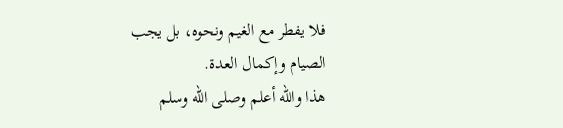فلا يفطر مع الغيم ونحوه، بل يجب الصيام وإكمال العدة.
هذا والله أعلم وصلى الله وسلم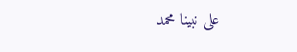على نبينا محمد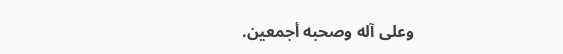وعلى آله وصحبه أجمعين.